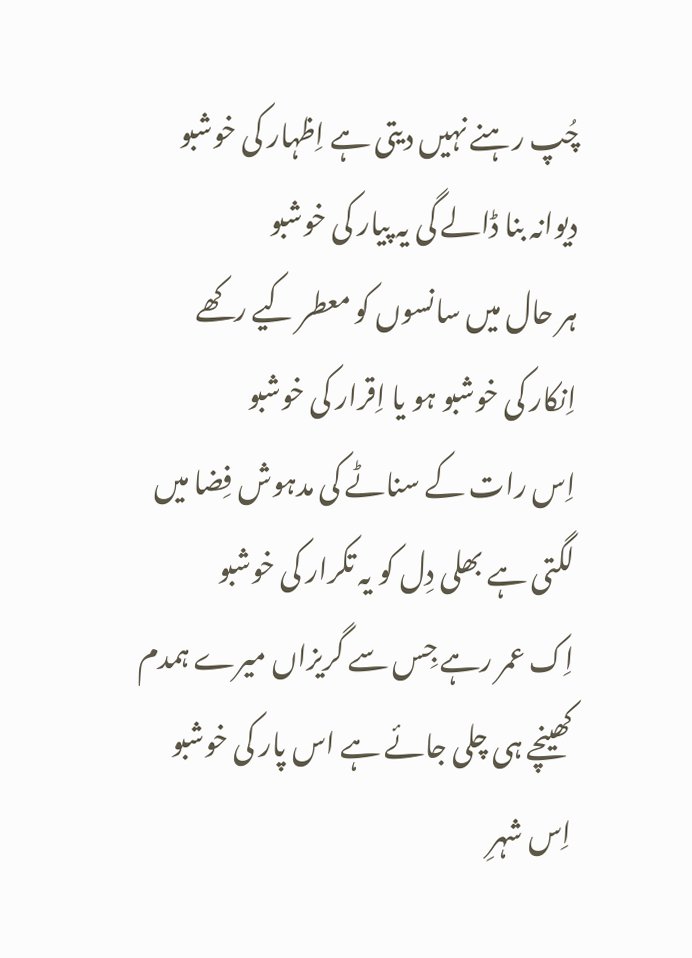چُپ رہنے نہیں دیتی ہے اِظہار کی خوشبو
دیوانہ بنا ڈالے گی یہ پیار کی خوشبو
ہر حال میں سانسوں کو معطر کیے رکھے
اِنکار کی خوشبو ہو یا اِقرار کی خوشبو
اِس رات کے سناٹے کی مدہوش فِضا میں
لگتی ہے بھلی دِل کو یہ تکرار کی خوشبو
اِک عمر رہے جِس سے گریزاں میرے ہمدم
کھینچے ہی چلی جائے ہے اس پار کی خوشبو
اِس شہرِ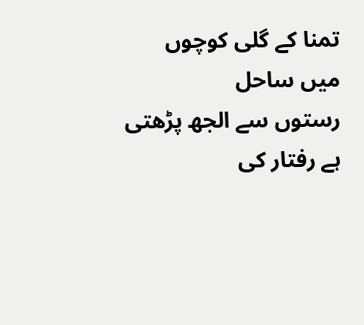تمنا کے گلی کوچوں میں ساحل
رستوں سے الجھ پڑھتی ہے رفتار کی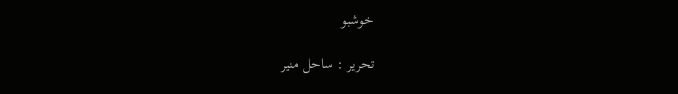خوشبو

تحریر : ساحل منیر